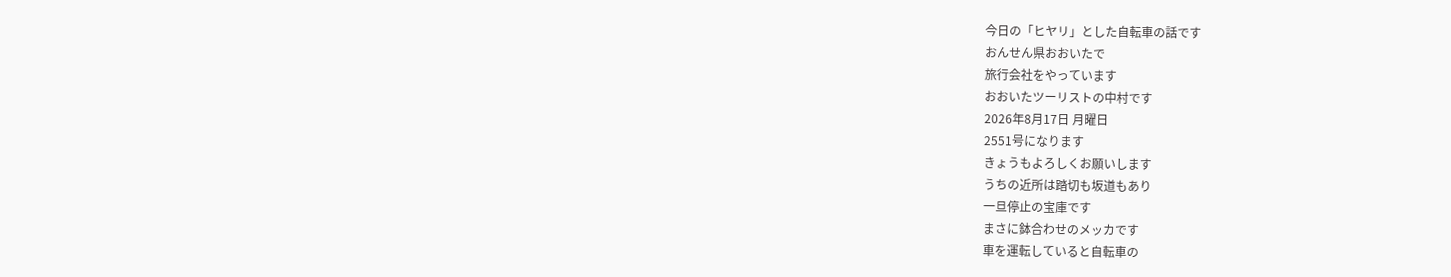今日の「ヒヤリ」とした自転車の話です
おんせん県おおいたで
旅行会社をやっています
おおいたツーリストの中村です
2026年8月17日 月曜日
2551号になります
きょうもよろしくお願いします
うちの近所は踏切も坂道もあり
一旦停止の宝庫です
まさに鉢合わせのメッカです
車を運転していると自転車の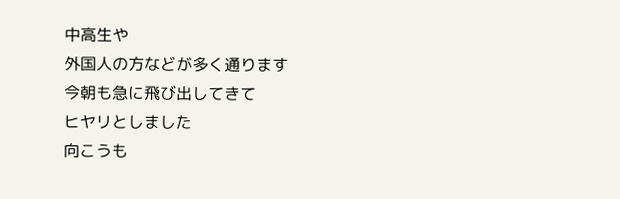中高生や
外国人の方などが多く通ります
今朝も急に飛び出してきて
ヒヤリとしました
向こうも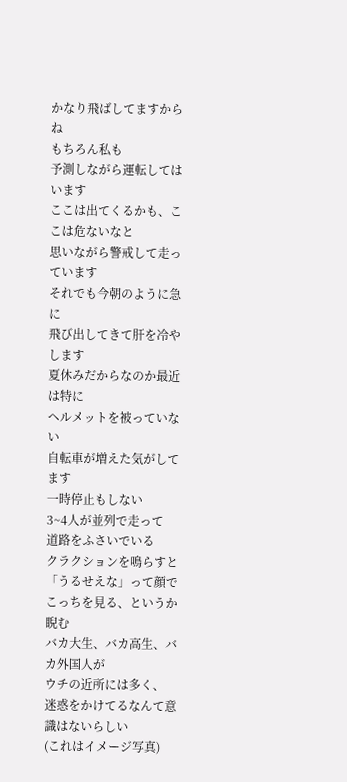かなり飛ばしてますからね
もちろん私も
予測しながら運転してはいます
ここは出てくるかも、ここは危ないなと
思いながら警戒して走っています
それでも今朝のように急に
飛び出してきて肝を冷やします
夏休みだからなのか最近は特に
ヘルメットを被っていない
自転車が増えた気がしてます
一時停止もしない
3~4人が並列で走って
道路をふさいでいる
クラクションを鳴らすと
「うるせえな」って顔で
こっちを見る、というか睨む
バカ大生、バカ高生、バカ外国人が
ウチの近所には多く、
迷惑をかけてるなんて意識はないらしい
(これはイメージ写真)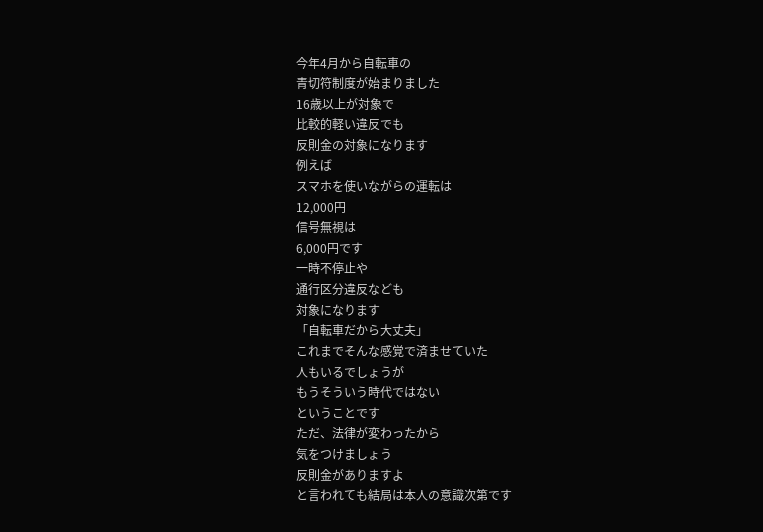今年4月から自転車の
青切符制度が始まりました
16歳以上が対象で
比較的軽い違反でも
反則金の対象になります
例えば
スマホを使いながらの運転は
12,000円
信号無視は
6,000円です
一時不停止や
通行区分違反なども
対象になります
「自転車だから大丈夫」
これまでそんな感覚で済ませていた
人もいるでしょうが
もうそういう時代ではない
ということです
ただ、法律が変わったから
気をつけましょう
反則金がありますよ
と言われても結局は本人の意識次第です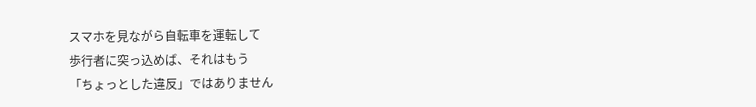スマホを見ながら自転車を運転して
歩行者に突っ込めば、それはもう
「ちょっとした違反」ではありません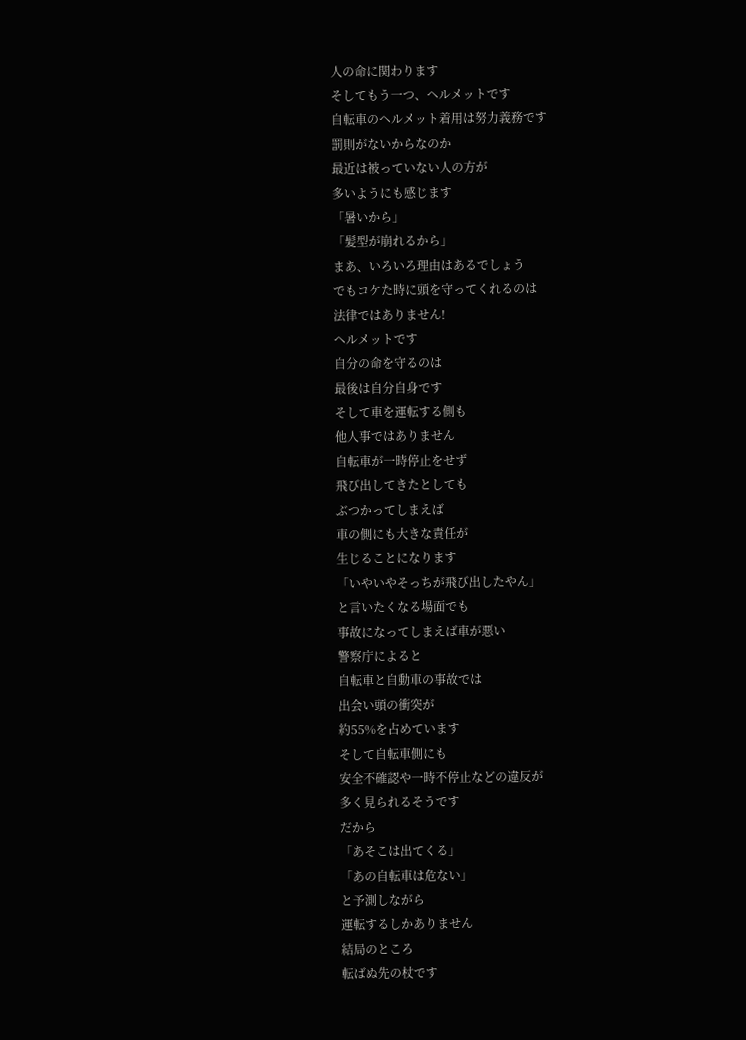人の命に関わります
そしてもう一つ、ヘルメットです
自転車のヘルメット着用は努力義務です
罰則がないからなのか
最近は被っていない人の方が
多いようにも感じます
「暑いから」
「髪型が崩れるから」
まあ、いろいろ理由はあるでしょう
でもコケた時に頭を守ってくれるのは
法律ではありません!
ヘルメットです
自分の命を守るのは
最後は自分自身です
そして車を運転する側も
他人事ではありません
自転車が一時停止をせず
飛び出してきたとしても
ぶつかってしまえば
車の側にも大きな責任が
生じることになります
「いやいやそっちが飛び出したやん」
と言いたくなる場面でも
事故になってしまえば車が悪い
警察庁によると
自転車と自動車の事故では
出会い頭の衝突が
約55%を占めています
そして自転車側にも
安全不確認や一時不停止などの違反が
多く見られるそうです
だから
「あそこは出てくる」
「あの自転車は危ない」
と予測しながら
運転するしかありません
結局のところ
転ばぬ先の杖です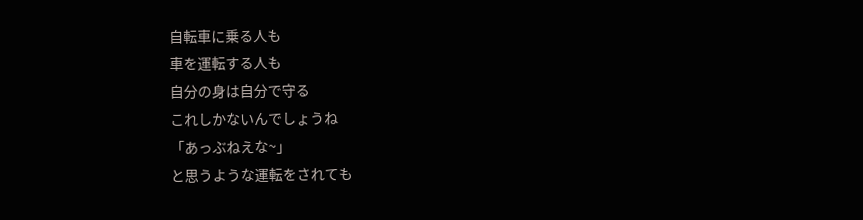自転車に乗る人も
車を運転する人も
自分の身は自分で守る
これしかないんでしょうね
「あっぶねえな~」
と思うような運転をされても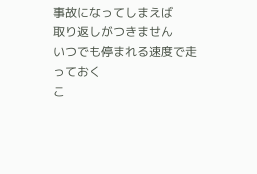事故になってしまえば
取り返しがつきません
いつでも停まれる速度で走っておく
こ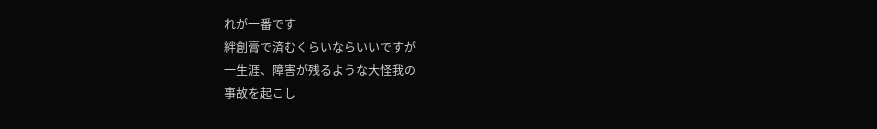れが一番です
絆創膏で済むくらいならいいですが
一生涯、障害が残るような大怪我の
事故を起こし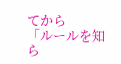てから
「ルールを知ら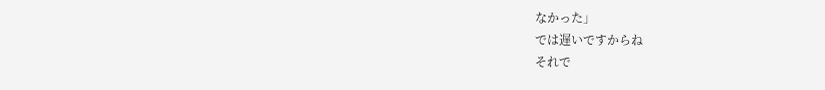なかった」
では遅いですからね
それで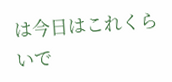は今日はこれくらいで